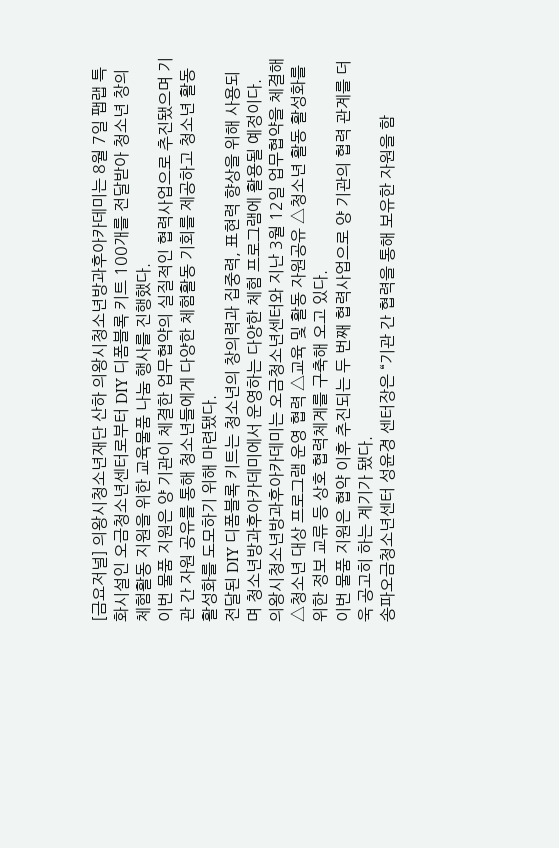[금요저널] 의왕시청소년재단 산하 의왕시청소년방과후아카데미는 8월 7일 팹랩 특화시설인 오금청소년센터로부터 DIY 디폼블록 키트 100개를 전달받아 청소년 창의 체험활동 지원을 위한 교육물품 나눔 행사를 진행했다.
이번 물품 지원은 양 기관이 체결한 업무협약의 실질적인 협력사업으로 추진됐으며 기관 간 자원 공유를 통해 청소년들에게 다양한 체험활동 기회를 제공하고 청소년 활동 활성화를 도모하기 위해 마련됐다.
전달된 DIY 디폼블록 키트는 청소년의 창의력과 집중력, 표현력 향상을 위해 사용되며 청소년방과후아카데미에서 운영하는 다양한 체험 프로그램에 활용될 예정이다.
의왕시청소년방과후아카데미는 오금청소년센터와 지난 3월 12일 업무협약을 체결해 △청소년 대상 프로그램 운영 협력 △교육 및 활동 자원공유 △청소년 활동 활성화를 위한 정보 교류 등 상호 협력체계를 구축해 오고 있다.
이번 물품 지원은 협약 이후 추진되는 두 번째 협력사업으로 양 기관의 협력 관계를 더욱 공고히 하는 계기가 됐다.
송파오금청소년센터 성윤경 센터장은 “기관 간 협력을 통해 보유한 자원을 함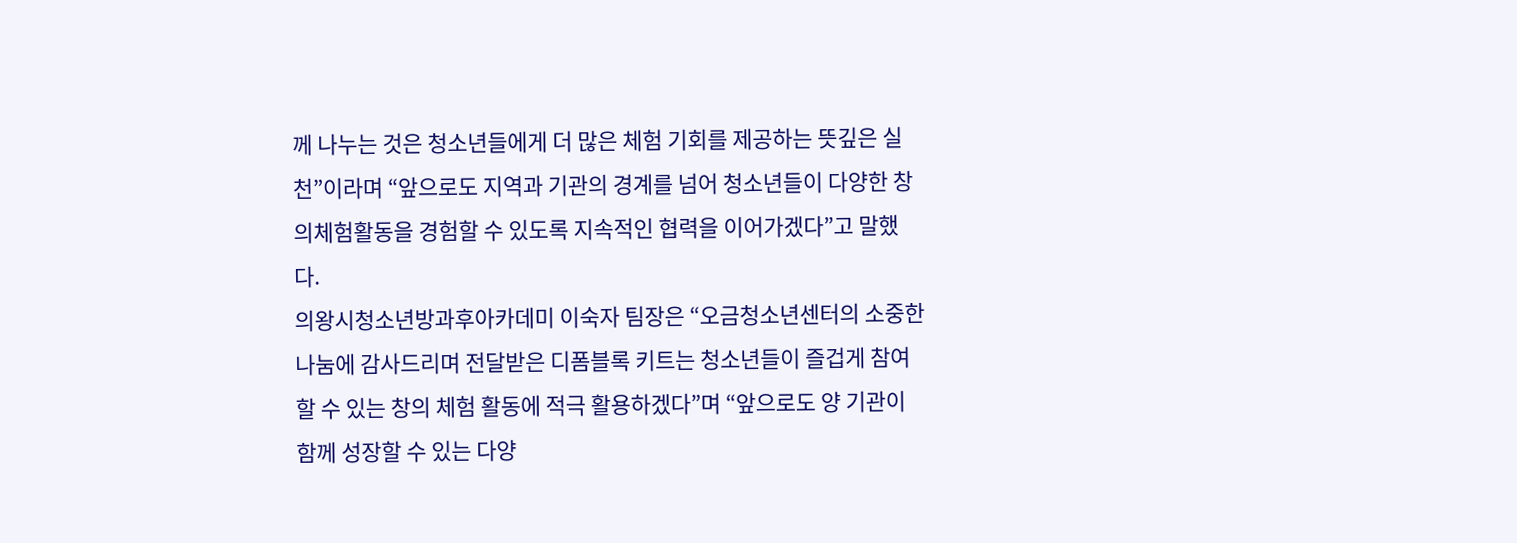께 나누는 것은 청소년들에게 더 많은 체험 기회를 제공하는 뜻깊은 실천”이라며 “앞으로도 지역과 기관의 경계를 넘어 청소년들이 다양한 창의체험활동을 경험할 수 있도록 지속적인 협력을 이어가겠다”고 말했다.
의왕시청소년방과후아카데미 이숙자 팀장은 “오금청소년센터의 소중한 나눔에 감사드리며 전달받은 디폼블록 키트는 청소년들이 즐겁게 참여할 수 있는 창의 체험 활동에 적극 활용하겠다”며 “앞으로도 양 기관이 함께 성장할 수 있는 다양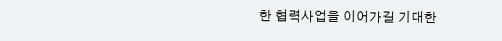한 협력사업을 이어가길 기대한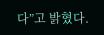다”고 밝혔다.